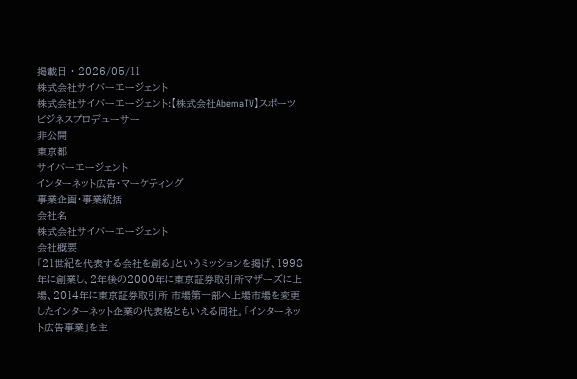掲載日 ・ 2026/05/11
株式会社サイバーエージェント
株式会社サイバーエージェント:【株式会社AbemaTV】スポーツビジネスプロデューサー
非公開
東京都
サイバーエージェント
インターネット広告・マーケティング
事業企画・事業統括
会社名
株式会社サイバーエージェント
会社概要
「21世紀を代表する会社を創る」というミッションを掲げ、1998年に創業し、2年後の2000年に東京証券取引所マザーズに上場、2014年に東京証券取引所 市場第一部へ上場市場を変更したインターネット企業の代表格ともいえる同社。「インターネット広告事業」を主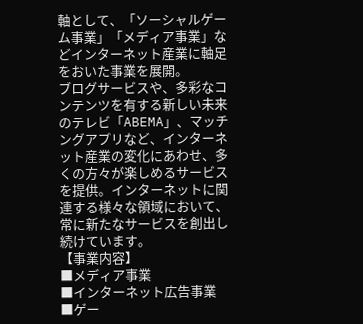軸として、「ソーシャルゲーム事業」「メディア事業」などインターネット産業に軸足をおいた事業を展開。
ブログサービスや、多彩なコンテンツを有する新しい未来のテレビ「ABEMA」、マッチングアプリなど、インターネット産業の変化にあわせ、多くの方々が楽しめるサービスを提供。インターネットに関連する様々な領域において、常に新たなサービスを創出し続けています。
【事業内容】
■メディア事業
■インターネット広告事業
■ゲー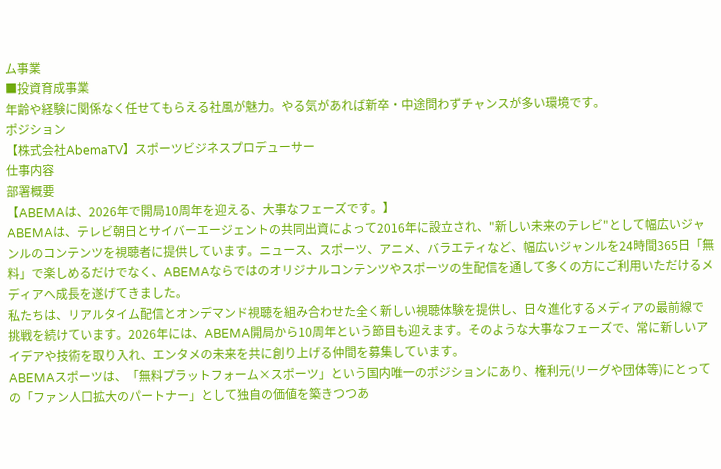ム事業
■投資育成事業
年齢や経験に関係なく任せてもらえる社風が魅力。やる気があれば新卒・中途問わずチャンスが多い環境です。
ポジション
【株式会社AbemaTV】スポーツビジネスプロデューサー
仕事内容
部署概要
【ABEMAは、2026年で開局10周年を迎える、大事なフェーズです。】
ABEMAは、テレビ朝日とサイバーエージェントの共同出資によって2016年に設立され、"新しい未来のテレビ"として幅広いジャンルのコンテンツを視聴者に提供しています。ニュース、スポーツ、アニメ、バラエティなど、幅広いジャンルを24時間365日「無料」で楽しめるだけでなく、ABEMAならではのオリジナルコンテンツやスポーツの生配信を通して多くの方にご利用いただけるメディアへ成長を遂げてきました。
私たちは、リアルタイム配信とオンデマンド視聴を組み合わせた全く新しい視聴体験を提供し、日々進化するメディアの最前線で挑戦を続けています。2026年には、ABEMA開局から10周年という節目も迎えます。そのような大事なフェーズで、常に新しいアイデアや技術を取り入れ、エンタメの未来を共に創り上げる仲間を募集しています。
ABEMAスポーツは、「無料プラットフォーム×スポーツ」という国内唯一のポジションにあり、権利元(リーグや団体等)にとっての「ファン人口拡大のパートナー」として独自の価値を築きつつあ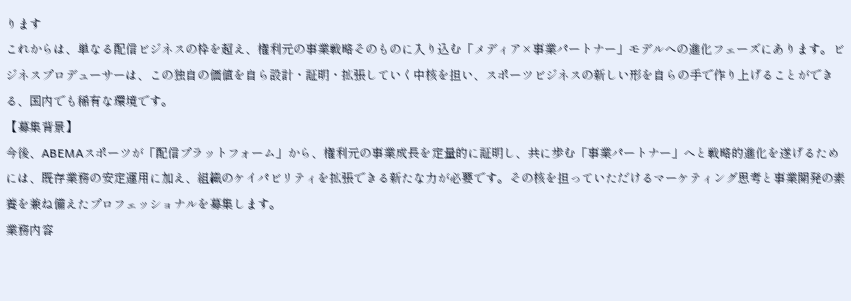ります
これからは、単なる配信ビジネスの枠を超え、権利元の事業戦略そのものに入り込む「メディア×事業パートナー」モデルへの進化フェーズにあります。ビジネスプロデューサーは、この独自の価値を自ら設計・証明・拡張していく中核を担い、スポーツビジネスの新しい形を自らの手で作り上げることができる、国内でも稀有な環境です。
【募集背景】
今後、ABEMAスポーツが「配信プラットフォーム」から、権利元の事業成長を定量的に証明し、共に歩む「事業パートナー」へと戦略的進化を遂げるためには、既存業務の安定運用に加え、組織のケイパビリティを拡張できる新たな力が必要です。その核を担っていただけるマーケティング思考と事業開発の素養を兼ね備えたプロフェッショナルを募集します。
業務内容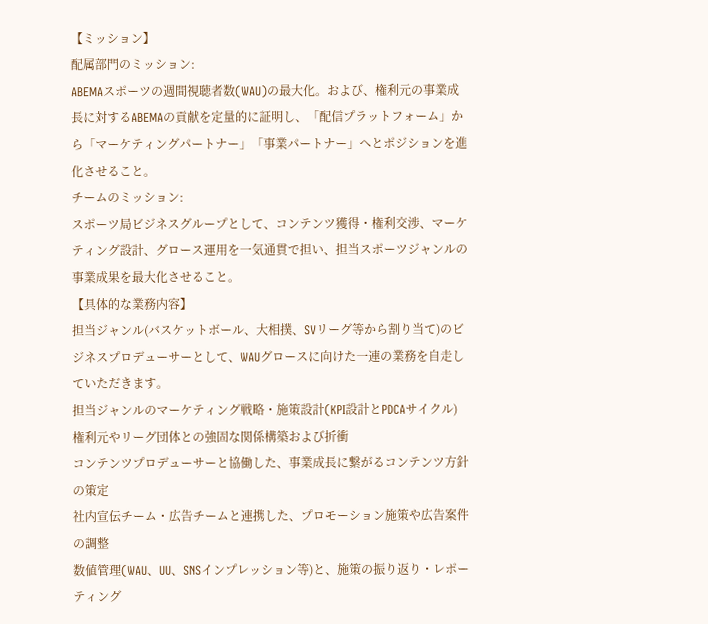【ミッション】
配属部門のミッション:
ABEMAスポーツの週間視聴者数(WAU)の最大化。および、権利元の事業成長に対するABEMAの貢献を定量的に証明し、「配信プラットフォーム」から「マーケティングパートナー」「事業パートナー」へとポジションを進化させること。
チームのミッション:
スポーツ局ビジネスグループとして、コンテンツ獲得・権利交渉、マーケティング設計、グロース運用を一気通貫で担い、担当スポーツジャンルの事業成果を最大化させること。
【具体的な業務内容】
担当ジャンル(バスケットボール、大相撲、SVリーグ等から割り当て)のビジネスプロデューサーとして、WAUグロースに向けた一連の業務を自走していただきます。
担当ジャンルのマーケティング戦略・施策設計(KPI設計とPDCAサイクル)
権利元やリーグ団体との強固な関係構築および折衝
コンテンツプロデューサーと協働した、事業成長に繋がるコンテンツ方針の策定
社内宣伝チーム・広告チームと連携した、プロモーション施策や広告案件の調整
数値管理(WAU、UU、SNSインプレッション等)と、施策の振り返り・レポーティング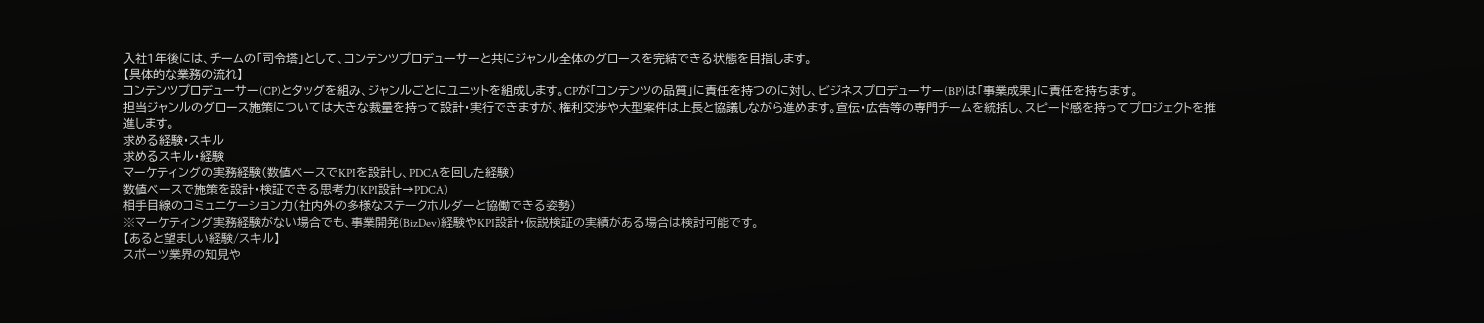入社1年後には、チームの「司令塔」として、コンテンツプロデューサーと共にジャンル全体のグロースを完結できる状態を目指します。
【具体的な業務の流れ】
コンテンツプロデューサー(CP)とタッグを組み、ジャンルごとにユニットを組成します。CPが「コンテンツの品質」に責任を持つのに対し、ビジネスプロデューサー(BP)は「事業成果」に責任を持ちます。
担当ジャンルのグロース施策については大きな裁量を持って設計・実行できますが、権利交渉や大型案件は上長と協議しながら進めます。宣伝・広告等の専門チームを統括し、スピード感を持ってプロジェクトを推進します。
求める経験・スキル
求めるスキル・経験
マーケティングの実務経験(数値ベースでKPIを設計し、PDCAを回した経験)
数値ベースで施策を設計・検証できる思考力(KPI設計→PDCA)
相手目線のコミュニケーション力(社内外の多様なステークホルダーと協働できる姿勢)
※マーケティング実務経験がない場合でも、事業開発(BizDev)経験やKPI設計・仮説検証の実績がある場合は検討可能です。
【あると望ましい経験/スキル】
スポーツ業界の知見や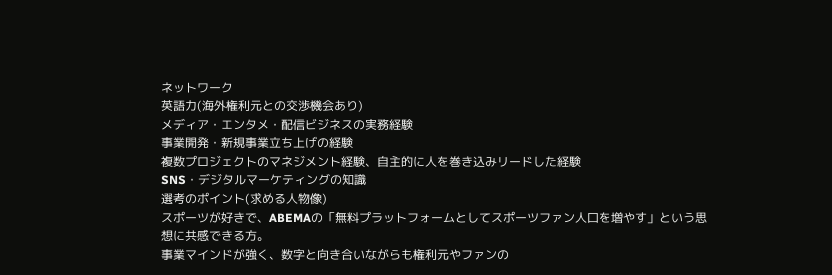ネットワーク
英語力(海外権利元との交渉機会あり)
メディア・エンタメ・配信ビジネスの実務経験
事業開発・新規事業立ち上げの経験
複数プロジェクトのマネジメント経験、自主的に人を巻き込みリードした経験
SNS・デジタルマーケティングの知識
選考のポイント(求める人物像)
スポーツが好きで、ABEMAの「無料プラットフォームとしてスポーツファン人口を増やす」という思想に共感できる方。
事業マインドが強く、数字と向き合いながらも権利元やファンの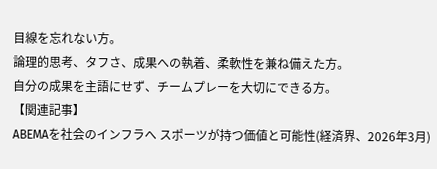目線を忘れない方。
論理的思考、タフさ、成果への執着、柔軟性を兼ね備えた方。
自分の成果を主語にせず、チームプレーを大切にできる方。
【関連記事】
ABEMAを社会のインフラへ スポーツが持つ価値と可能性(経済界、2026年3月)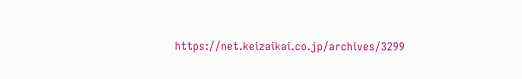https://net.keizaikai.co.jp/archives/3299